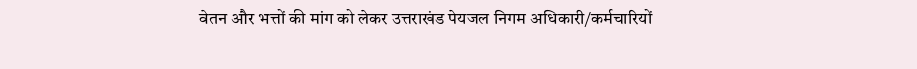वेतन और भत्तों की मांग को लेकर उत्तराखंड पेयजल निगम अधिकारी/कर्मचारियों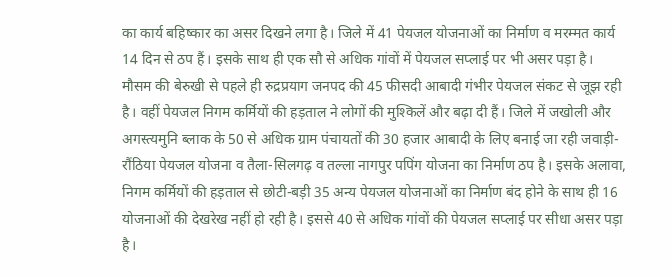का कार्य बहिष्कार का असर दिखने लगा है। जिले में 41 पेयजल योजनाओं का निर्माण व मरम्मत कार्य 14 दिन से ठप हैं। इसके साथ ही एक सौ से अधिक गांवों में पेयजल सप्लाई पर भी असर पड़ा है।
मौसम की बेरुखी से पहले ही रुद्रप्रयाग जनपद की 45 फीसदी आबादी गंभीर पेयजल संकट से जूझ रही है। वहीं पेयजल निगम कर्मियों की हड़ताल ने लोगों की मुश्किलें और बढ़ा दी हैं। जिले में जखोली और अगस्त्यमुनि ब्लाक के 50 से अधिक ग्राम पंचायतों की 30 हजार आबादी के लिए बनाई जा रही जवाड़ी-रौंठिया पेयजल योजना व तैला-सिलगढ़ व तल्ला नागपुर पपिंग योजना का निर्माण ठप है। इसके अलावा, निगम कर्मियों की हड़ताल से छोटी-बड़ी 35 अन्य पेयजल योजनाओं का निर्माण बंद होने के साथ ही 16 योजनाओं की देखरेख नहीं हो रही है। इससे 40 से अधिक गांवों की पेयजल सप्लाई पर सीधा असर पड़ा है।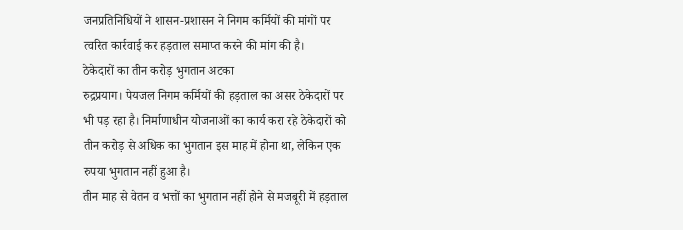जनप्रतिनिधियों ने शासन-प्रशासन ने निगम कर्मियों की मांगों पर त्वरित कार्रवाई कर हड़ताल समाप्त करने की मांग की है।
ठेकेदारों का तीन करोड़ भुगतान अटका
रुद्रप्रयाग। पेयजल निगम कर्मियों की हड़ताल का असर ठेकेदारों पर भी पड़ रहा है। निर्माणाधीन योजनाओं का कार्य करा रहे ठेकेदारों को तीन करोड़ से अधिक का भुगतान इस माह में होना था, लेकिन एक रुपया भुगतान नहीं हुआ है।
तीन माह से वेतन व भत्तों का भुगतान नहीं होने से मजबूरी में हड़ताल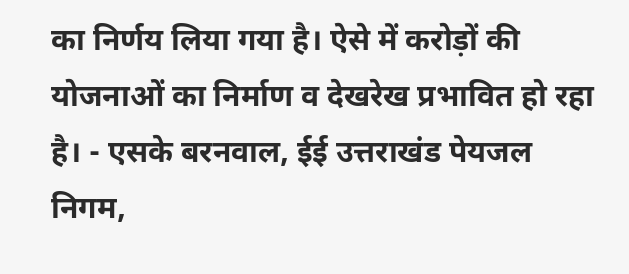का निर्णय लिया गया है। ऐसे में करोड़ों की योजनाओं का निर्माण व देखरेख प्रभावित हो रहा है। - एसके बरनवाल, ईई उत्तराखंड पेयजल निगम,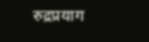रुद्रप्रयाग